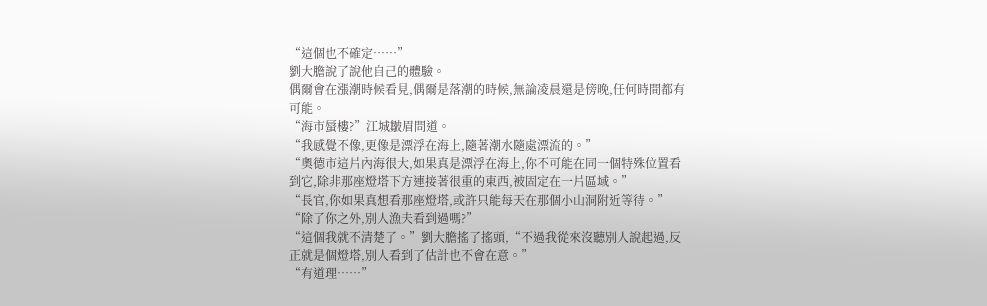“這個也不確定……”
劉大膽說了說他自己的體驗。
偶爾會在漲潮時候看見,偶爾是落潮的時候,無論凌晨還是傍晚,任何時間都有可能。
“海市蜃樓?”江城皺眉問道。
“我感覺不像,更像是漂浮在海上,隨著潮水隨處漂流的。”
“奧德市這片內海很大,如果真是漂浮在海上,你不可能在同一個特殊位置看到它,除非那座燈塔下方連接著很重的東西,被固定在一片區域。”
“長官,你如果真想看那座燈塔,或許只能每天在那個小山洞附近等待。”
“除了你之外,別人漁夫看到過嗎?”
“這個我就不清楚了。”劉大膽搖了搖頭,“不過我從來沒聽別人說起過,反正就是個燈塔,別人看到了估計也不會在意。”
“有道理……”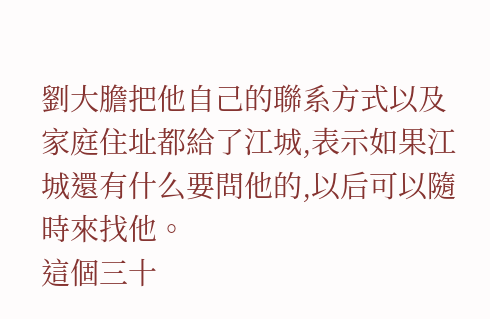劉大膽把他自己的聯系方式以及家庭住址都給了江城,表示如果江城還有什么要問他的,以后可以隨時來找他。
這個三十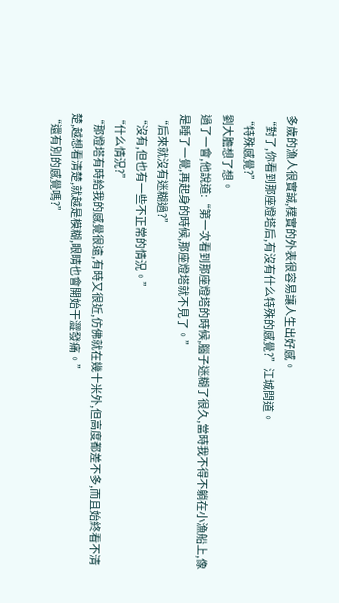多歲的漁人很實誠,樸實的外表很容易讓人生出好感。
“對了,你看到那座燈塔后,有沒有什么特殊的感覺?”江城問道。
“特殊感覺?”
劉大膽想了想。
過了一會,他說道:“第一次看到那座燈塔的時候,腦子迷糊了很久,當時我不得不躺在小漁船上,像是睡了一覺,再起身的時候,那座燈塔就不見了。”
“后來就沒有迷糊過?”
“沒有,但也有一些不正常的情況。”
“什么情況?”
“那燈塔有時給我的感覺很遠,有時又很近,仿佛就在幾十米外,但高度都差不多,而且始終看不清楚,越想看清楚,就越是模糊,眼睛也會開始干澀發痛。”
“還有別的感覺嗎?”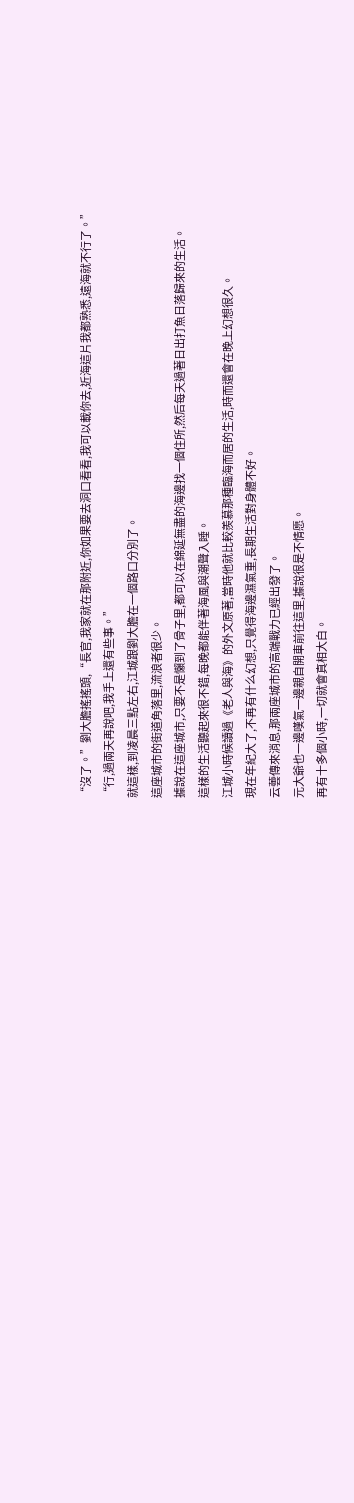“沒了。”劉大膽搖搖頭,“長官,我家就在那附近,你如果要去洞口看看,我可以載你去,近海這片我都熟悉,遠海就不行了。”
“行,過兩天再說吧,我手上還有些事。”
就這樣,到凌晨三點左右,江城跟劉大膽在一個路口分別了。
這座城市的街道角落里,流浪者很少。
據說在這座城市,只要不是懶到了骨子里,都可以在綿延無盡的海邊找一個住所,然后每天過著日出打魚日落歸來的生活。
這樣的生活聽起來很不錯,每晚都能伴著海風與潮聲入睡。
江城小時候讀過《老人與海》的外文原著,當時他就比較羨慕那種臨海而居的生活,時而還會在晚上幻想很久。
現在年紀大了,不再有什么幻想,只覺得海邊濕氣重,長期生活對身體不好。
云蕓傳來消息,那兩座城市的高端戰力已經出發了。
元大爺也一邊嘆氣一邊親自開車前往這里,據說很是不情愿。
再有十多個小時,一切就會真相大白。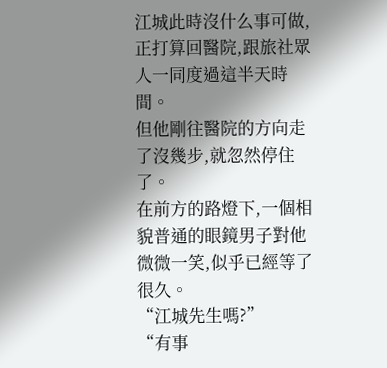江城此時沒什么事可做,正打算回醫院,跟旅社眾人一同度過這半天時間。
但他剛往醫院的方向走了沒幾步,就忽然停住了。
在前方的路燈下,一個相貌普通的眼鏡男子對他微微一笑,似乎已經等了很久。
“江城先生嗎?”
“有事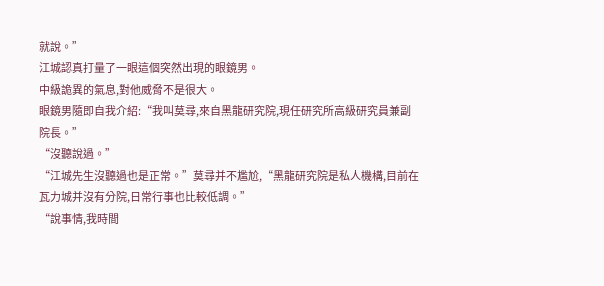就說。”
江城認真打量了一眼這個突然出現的眼鏡男。
中級詭異的氣息,對他威脅不是很大。
眼鏡男隨即自我介紹:“我叫莫尋,來自黑龍研究院,現任研究所高級研究員兼副院長。”
“沒聽說過。”
“江城先生沒聽過也是正常。”莫尋并不尷尬,“黑龍研究院是私人機構,目前在瓦力城并沒有分院,日常行事也比較低調。”
“說事情,我時間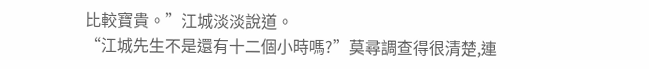比較寶貴。”江城淡淡說道。
“江城先生不是還有十二個小時嗎?”莫尋調查得很清楚,連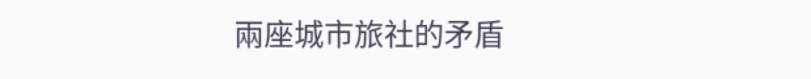兩座城市旅社的矛盾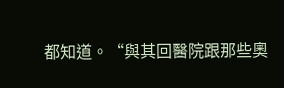都知道。“與其回醫院跟那些奧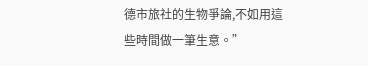德市旅社的生物爭論,不如用這些時間做一筆生意。”